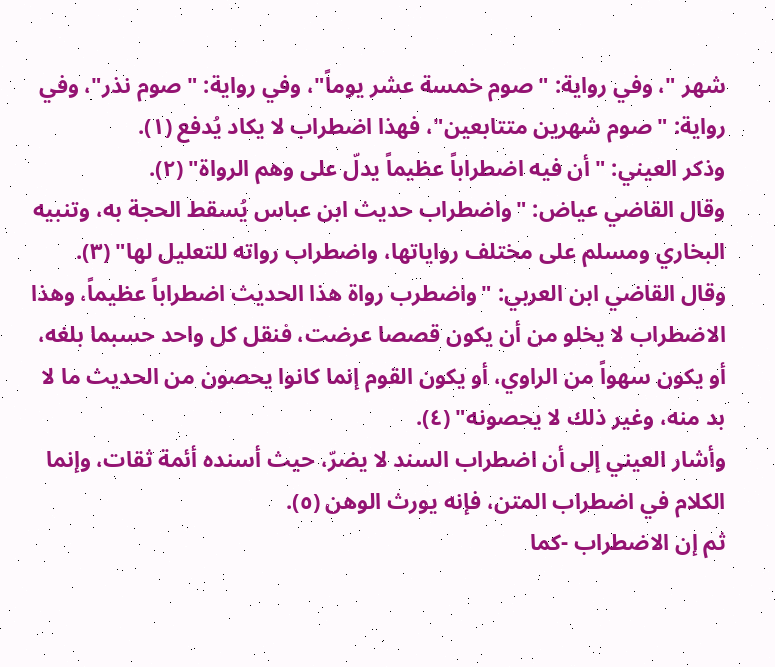شهر "، وفي رواية: "صوم خمسة عشر يوماً"، وفي رواية: "صوم نذر"، وفي رواية: "صوم شهرين متتابعين"، فهذا اضطراب لا يكاد يُدفع (١).
وذكر العيني: "أن فيه اضطراباً عظيماً يدلّ على وهم الرواة" (٢).
وقال القاضي عياض: "واضطراب حديث ابن عباس يُسقط الحجة به، وتنبيه البخاري ومسلم على مختلف رواياتها، واضطراب رواته للتعليل لها" (٣).
وقال القاضي ابن العربي: "واضطرب رواة هذا الحديث اضطراباً عظيماً، وهذا الاضطراب لا يخلو من أن يكون قصصا عرضت، فنقل كل واحد حسبما بلغه، أو يكون سهواً من الراوي، أو يكون القوم إنما كانوا يحصون من الحديث ما لا بد منه، وغير ذلك لا يحصونه" (٤).
وأشار العيني إلى أن اضطراب السند لا يضرّ، حيث أسنده أئمة ثقات، وإنما الكلام في اضطراب المتن، فإنه يورث الوهن (٥).
ثم إن الاضطراب -كما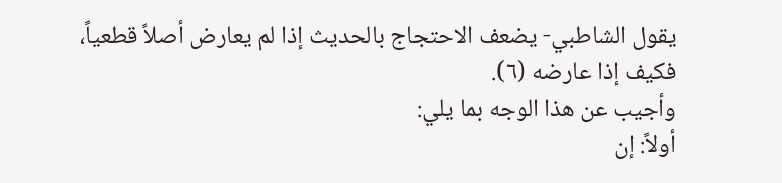يقول الشاطبي- يضعف الاحتجاج بالحديث إذا لم يعارض أصلاً قطعياً، فكيف إذا عارضه (٦).
وأجيب عن هذا الوجه بما يلي:
أولاً: إن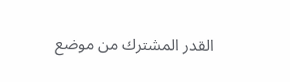القدر المشترك من موضع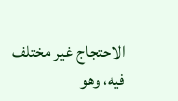الاحتجاج غير مختلف فيه، وهو